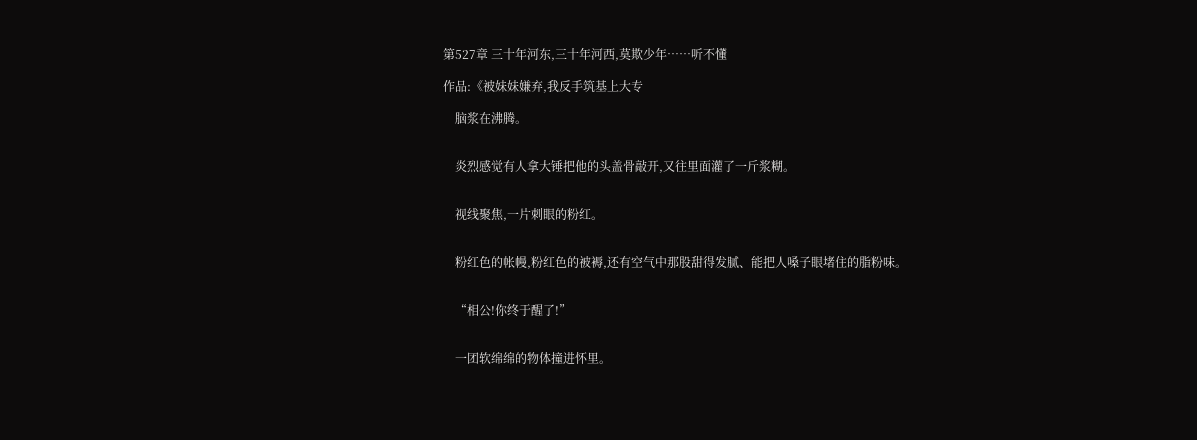第527章 三十年河东,三十年河西,莫欺少年……听不懂

作品:《被妹妹嫌弃,我反手筑基上大专

    脑浆在沸腾。


    炎烈感觉有人拿大锤把他的头盖骨敲开,又往里面灌了一斤浆糊。


    视线聚焦,一片刺眼的粉红。


    粉红色的帐幔,粉红色的被褥,还有空气中那股甜得发腻、能把人嗓子眼堵住的脂粉味。


    “相公!你终于醒了!”


    一团软绵绵的物体撞进怀里。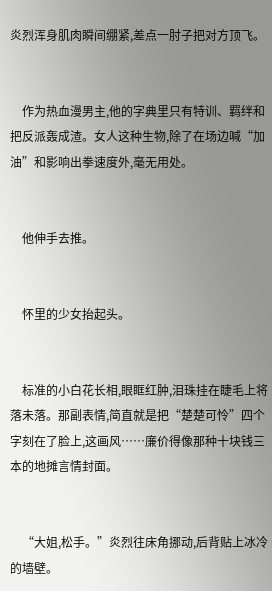炎烈浑身肌肉瞬间绷紧,差点一肘子把对方顶飞。


    作为热血漫男主,他的字典里只有特训、羁绊和把反派轰成渣。女人这种生物,除了在场边喊“加油”和影响出拳速度外,毫无用处。


    他伸手去推。


    怀里的少女抬起头。


    标准的小白花长相,眼眶红肿,泪珠挂在睫毛上将落未落。那副表情,简直就是把“楚楚可怜”四个字刻在了脸上,这画风……廉价得像那种十块钱三本的地摊言情封面。


    “大姐,松手。”炎烈往床角挪动,后背贴上冰冷的墙壁。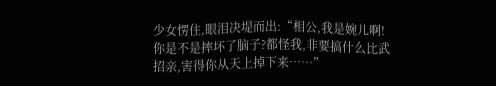少女愣住,眼泪决堤而出:“相公,我是婉儿啊!你是不是摔坏了脑子?都怪我,非要搞什么比武招亲,害得你从天上掉下来……”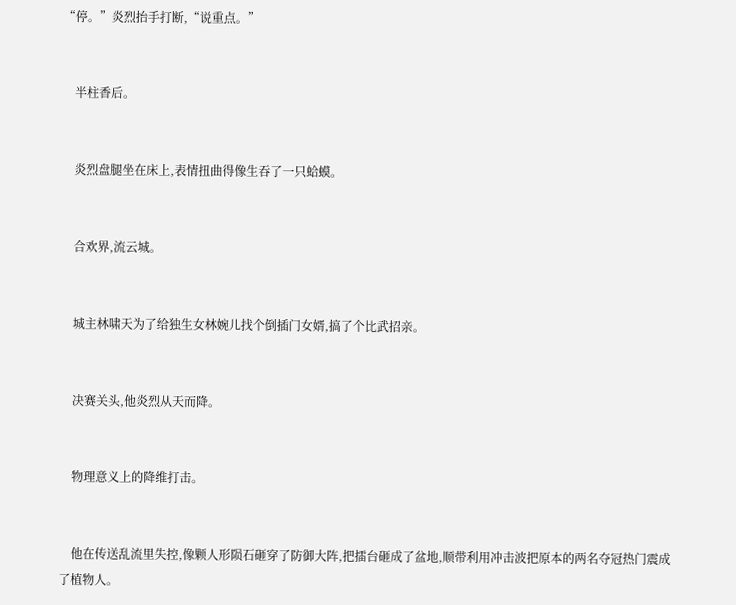“停。”炎烈抬手打断,“说重点。”


    半柱香后。


    炎烈盘腿坐在床上,表情扭曲得像生吞了一只蛤蟆。


    合欢界,流云城。


    城主林啸天为了给独生女林婉儿找个倒插门女婿,搞了个比武招亲。


    决赛关头,他炎烈从天而降。


    物理意义上的降维打击。


    他在传送乱流里失控,像颗人形陨石砸穿了防御大阵,把擂台砸成了盆地,顺带利用冲击波把原本的两名夺冠热门震成了植物人。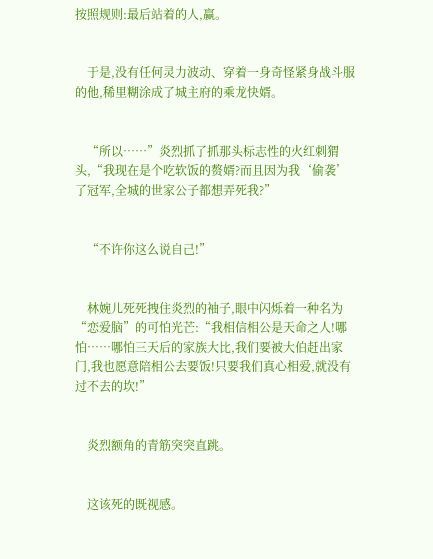按照规则:最后站着的人,赢。


    于是,没有任何灵力波动、穿着一身奇怪紧身战斗服的他,稀里糊涂成了城主府的乘龙快婿。


    “所以……”炎烈抓了抓那头标志性的火红刺猬头,“我现在是个吃软饭的赘婿?而且因为我‘偷袭’了冠军,全城的世家公子都想弄死我?”


    “不许你这么说自己!”


    林婉儿死死拽住炎烈的袖子,眼中闪烁着一种名为“恋爱脑”的可怕光芒:“我相信相公是天命之人!哪怕……哪怕三天后的家族大比,我们要被大伯赶出家门,我也愿意陪相公去要饭!只要我们真心相爱,就没有过不去的坎!”


    炎烈额角的青筋突突直跳。


    这该死的既视感。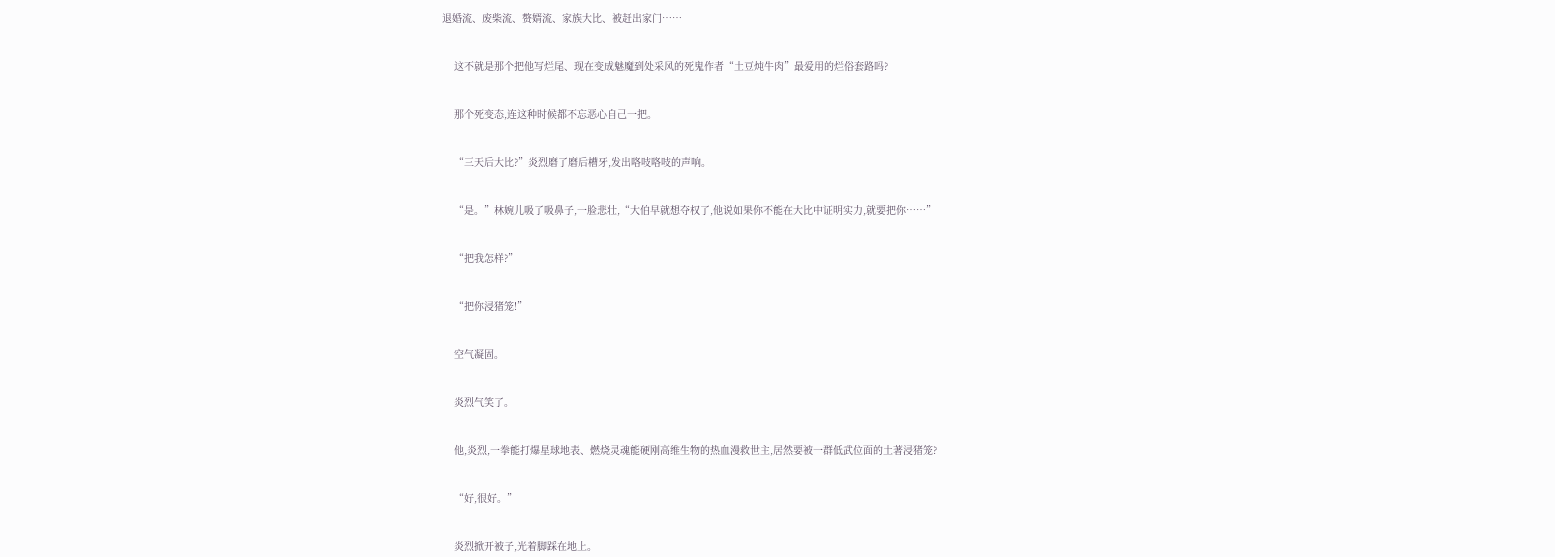退婚流、废柴流、赘婿流、家族大比、被赶出家门……


    这不就是那个把他写烂尾、现在变成魅魔到处采风的死鬼作者“土豆炖牛肉”最爱用的烂俗套路吗?


    那个死变态,连这种时候都不忘恶心自己一把。


    “三天后大比?”炎烈磨了磨后槽牙,发出咯吱咯吱的声响。


    “是。”林婉儿吸了吸鼻子,一脸悲壮,“大伯早就想夺权了,他说如果你不能在大比中证明实力,就要把你……”


    “把我怎样?”


    “把你浸猪笼!”


    空气凝固。


    炎烈气笑了。


    他,炎烈,一拳能打爆星球地表、燃烧灵魂能硬刚高维生物的热血漫救世主,居然要被一群低武位面的土著浸猪笼?


    “好,很好。”


    炎烈掀开被子,光着脚踩在地上。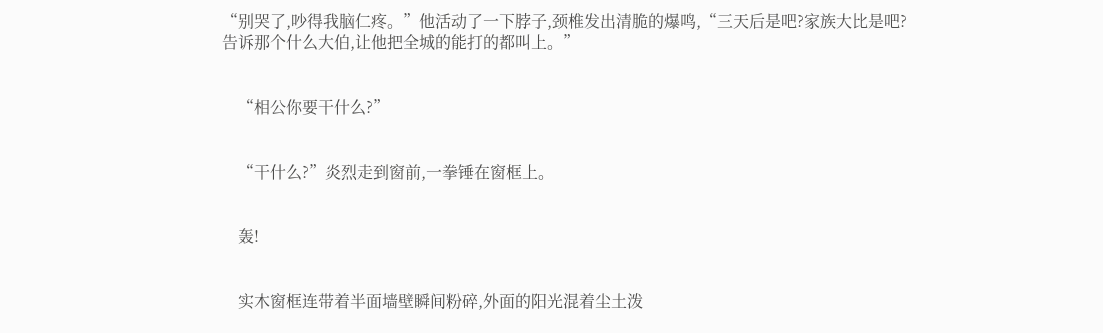“别哭了,吵得我脑仁疼。”他活动了一下脖子,颈椎发出清脆的爆鸣,“三天后是吧?家族大比是吧?告诉那个什么大伯,让他把全城的能打的都叫上。”


    “相公你要干什么?”


    “干什么?”炎烈走到窗前,一拳锤在窗框上。


    轰!


    实木窗框连带着半面墙壁瞬间粉碎,外面的阳光混着尘土泼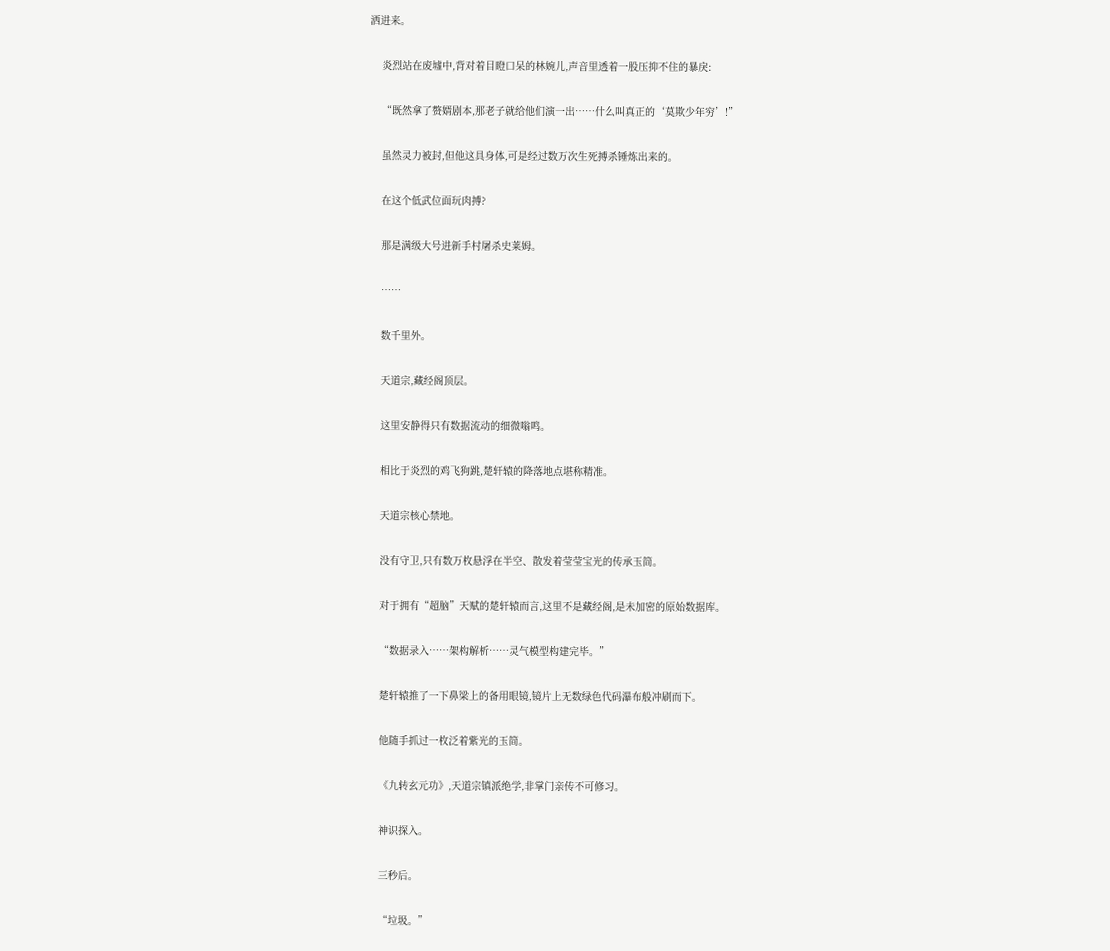洒进来。


    炎烈站在废墟中,背对着目瞪口呆的林婉儿,声音里透着一股压抑不住的暴戾:


    “既然拿了赘婿剧本,那老子就给他们演一出……什么叫真正的‘莫欺少年穷’!”


    虽然灵力被封,但他这具身体,可是经过数万次生死搏杀锤炼出来的。


    在这个低武位面玩肉搏?


    那是满级大号进新手村屠杀史莱姆。


    ……


    数千里外。


    天道宗,藏经阁顶层。


    这里安静得只有数据流动的细微嗡鸣。


    相比于炎烈的鸡飞狗跳,楚轩辕的降落地点堪称精准。


    天道宗核心禁地。


    没有守卫,只有数万枚悬浮在半空、散发着莹莹宝光的传承玉简。


    对于拥有“超脑”天赋的楚轩辕而言,这里不是藏经阁,是未加密的原始数据库。


    “数据录入……架构解析……灵气模型构建完毕。”


    楚轩辕推了一下鼻梁上的备用眼镜,镜片上无数绿色代码瀑布般冲刷而下。


    他随手抓过一枚泛着紫光的玉简。


    《九转玄元功》,天道宗镇派绝学,非掌门亲传不可修习。


    神识探入。


    三秒后。


    “垃圾。”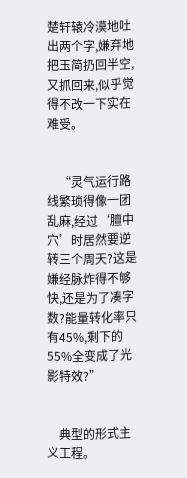楚轩辕冷漠地吐出两个字,嫌弃地把玉简扔回半空,又抓回来,似乎觉得不改一下实在难受。


    “灵气运行路线繁琐得像一团乱麻,经过‘膻中穴’时居然要逆转三个周天?这是嫌经脉炸得不够快,还是为了凑字数?能量转化率只有45%,剩下的55%全变成了光影特效?”


    典型的形式主义工程。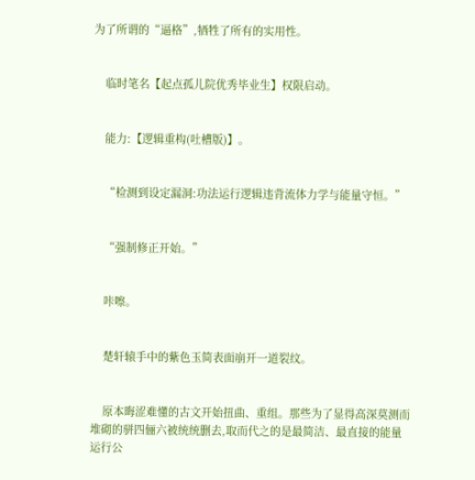为了所谓的“逼格”,牺牲了所有的实用性。


    临时笔名【起点孤儿院优秀毕业生】权限启动。


    能力:【逻辑重构(吐槽版)】。


    “检测到设定漏洞:功法运行逻辑违背流体力学与能量守恒。”


    “强制修正开始。”


    咔嚓。


    楚轩辕手中的紫色玉简表面崩开一道裂纹。


    原本晦涩难懂的古文开始扭曲、重组。那些为了显得高深莫测而堆砌的骈四俪六被统统删去,取而代之的是最简洁、最直接的能量运行公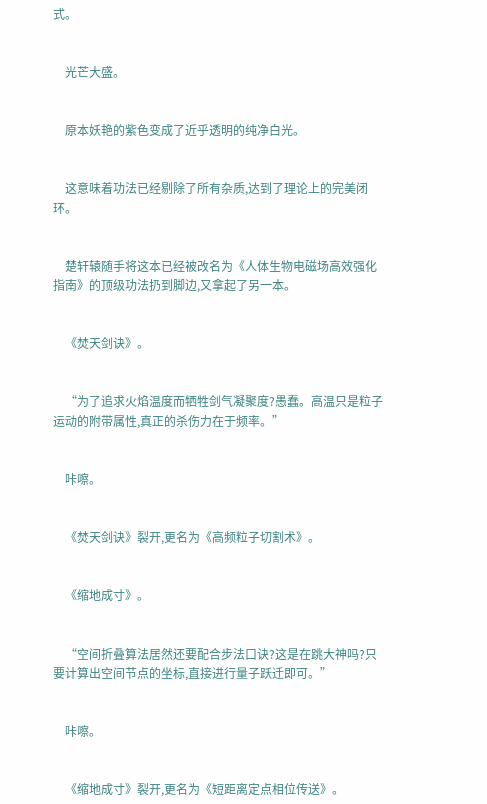式。


    光芒大盛。


    原本妖艳的紫色变成了近乎透明的纯净白光。


    这意味着功法已经剔除了所有杂质,达到了理论上的完美闭环。


    楚轩辕随手将这本已经被改名为《人体生物电磁场高效强化指南》的顶级功法扔到脚边,又拿起了另一本。


    《焚天剑诀》。


    “为了追求火焰温度而牺牲剑气凝聚度?愚蠢。高温只是粒子运动的附带属性,真正的杀伤力在于频率。”


    咔嚓。


    《焚天剑诀》裂开,更名为《高频粒子切割术》。


    《缩地成寸》。


    “空间折叠算法居然还要配合步法口诀?这是在跳大神吗?只要计算出空间节点的坐标,直接进行量子跃迁即可。”


    咔嚓。


    《缩地成寸》裂开,更名为《短距离定点相位传送》。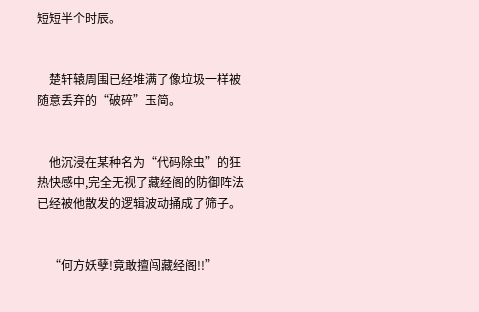短短半个时辰。


    楚轩辕周围已经堆满了像垃圾一样被随意丢弃的“破碎”玉简。


    他沉浸在某种名为“代码除虫”的狂热快感中,完全无视了藏经阁的防御阵法已经被他散发的逻辑波动捅成了筛子。


    “何方妖孽!竟敢擅闯藏经阁!!”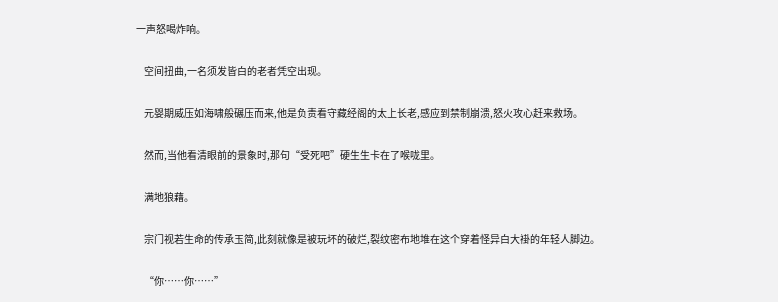一声怒喝炸响。


    空间扭曲,一名须发皆白的老者凭空出现。


    元婴期威压如海啸般碾压而来,他是负责看守藏经阁的太上长老,感应到禁制崩溃,怒火攻心赶来救场。


    然而,当他看清眼前的景象时,那句“受死吧”硬生生卡在了喉咙里。


    满地狼藉。


    宗门视若生命的传承玉简,此刻就像是被玩坏的破烂,裂纹密布地堆在这个穿着怪异白大褂的年轻人脚边。


    “你……你……”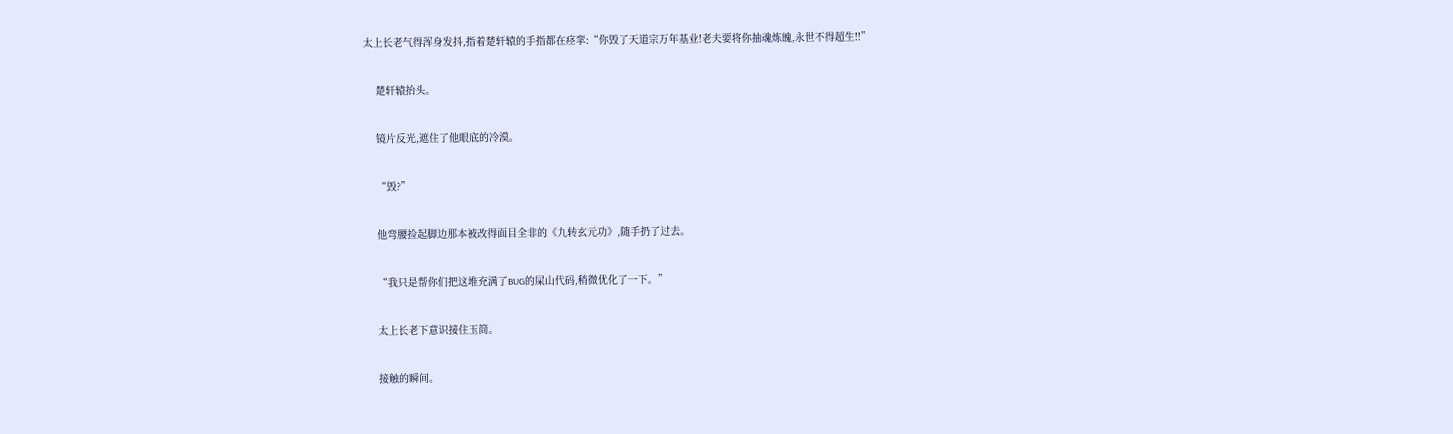太上长老气得浑身发抖,指着楚轩辕的手指都在痉挛:“你毁了天道宗万年基业!老夫要将你抽魂炼魄,永世不得超生!!”


    楚轩辕抬头。


    镜片反光,遮住了他眼底的冷漠。


    “毁?”


    他弯腰捡起脚边那本被改得面目全非的《九转玄元功》,随手扔了过去。


    “我只是帮你们把这堆充满了BUG的屎山代码,稍微优化了一下。”


    太上长老下意识接住玉简。


    接触的瞬间。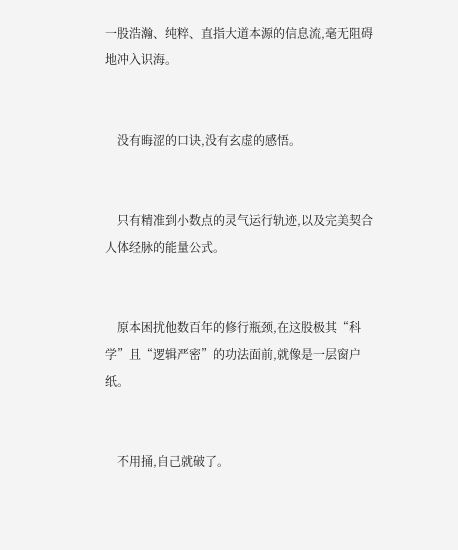一股浩瀚、纯粹、直指大道本源的信息流,毫无阻碍地冲入识海。


    没有晦涩的口诀,没有玄虚的感悟。


    只有精准到小数点的灵气运行轨迹,以及完美契合人体经脉的能量公式。


    原本困扰他数百年的修行瓶颈,在这股极其“科学”且“逻辑严密”的功法面前,就像是一层窗户纸。


    不用捅,自己就破了。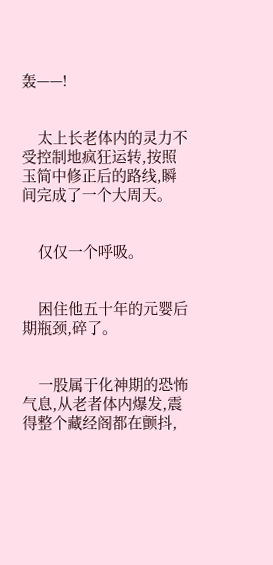轰——!


    太上长老体内的灵力不受控制地疯狂运转,按照玉简中修正后的路线,瞬间完成了一个大周天。


    仅仅一个呼吸。


    困住他五十年的元婴后期瓶颈,碎了。


    一股属于化神期的恐怖气息,从老者体内爆发,震得整个藏经阁都在颤抖,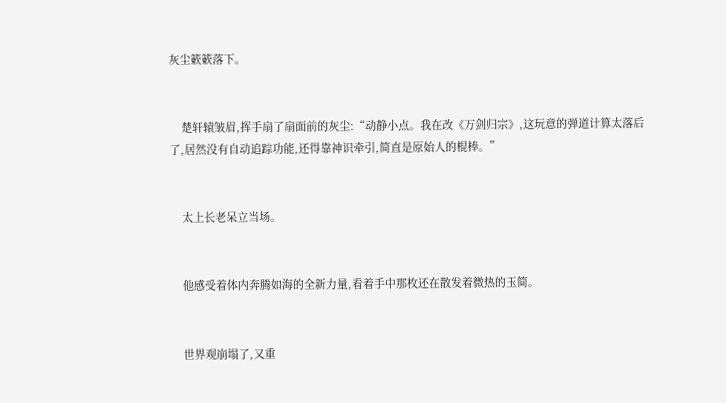灰尘簌簌落下。


    楚轩辕皱眉,挥手扇了扇面前的灰尘:“动静小点。我在改《万剑归宗》,这玩意的弹道计算太落后了,居然没有自动追踪功能,还得靠神识牵引,简直是原始人的棍棒。”


    太上长老呆立当场。


    他感受着体内奔腾如海的全新力量,看着手中那枚还在散发着微热的玉简。


    世界观崩塌了,又重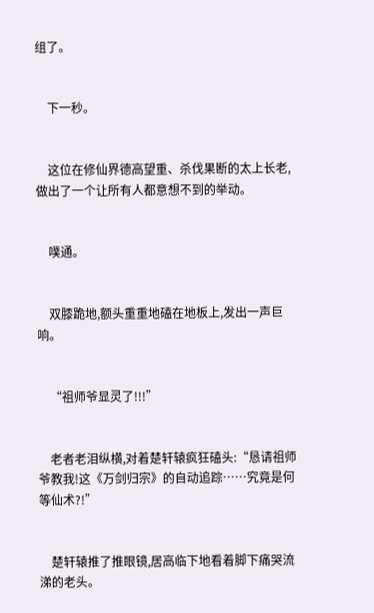组了。


    下一秒。


    这位在修仙界德高望重、杀伐果断的太上长老,做出了一个让所有人都意想不到的举动。


    噗通。


    双膝跪地,额头重重地磕在地板上,发出一声巨响。


    “祖师爷显灵了!!!”


    老者老泪纵横,对着楚轩辕疯狂磕头:“恳请祖师爷教我!这《万剑归宗》的自动追踪……究竟是何等仙术?!”


    楚轩辕推了推眼镜,居高临下地看着脚下痛哭流涕的老头。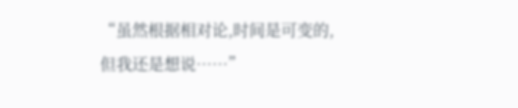“虽然根据相对论,时间是可变的,但我还是想说……”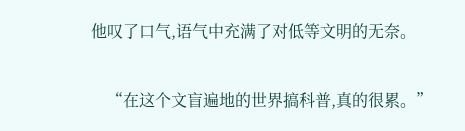他叹了口气,语气中充满了对低等文明的无奈。


    “在这个文盲遍地的世界搞科普,真的很累。”